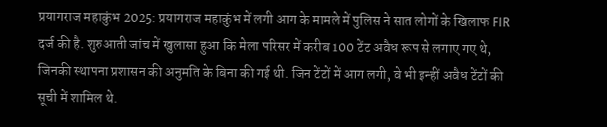प्रयागराज महाकुंभ 2025: प्रयागराज महाकुंभ में लगी आग के मामले में पुलिस ने सात लोगों के खिलाफ FIR दर्ज की है. शुरुआती जांच में खुलासा हुआ कि मेला परिसर में करीब 100 टेंट अवैध रूप से लगाए गए थे, जिनकी स्थापना प्रशासन की अनुमति के बिना की गई थी. जिन टेंटों में आग लगी, वे भी इन्हीं अवैध टेंटों की सूची में शामिल थे.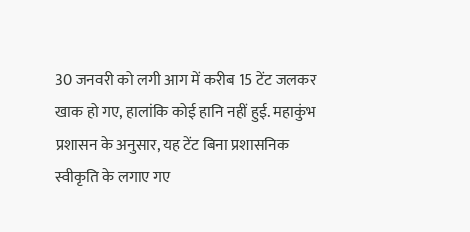30 जनवरी को लगी आग में करीब 15 टेंट जलकर खाक हो गए, हालांकि कोई हानि नहीं हुई. महाकुंभ प्रशासन के अनुसार, यह टेंट बिना प्रशासनिक स्वीकृति के लगाए गए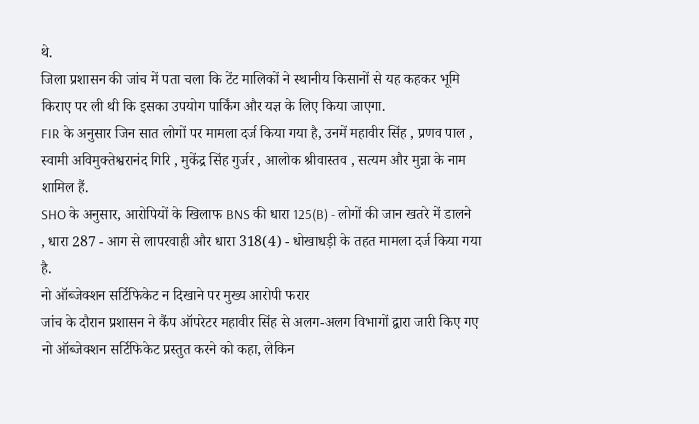थे.
जिला प्रशासन की जांच में पता चला कि टेंट मालिकों ने स्थानीय किसानों से यह कहकर भूमि किराए पर ली थी कि इसका उपयोग पार्किंग और यज्ञ के लिए किया जाएगा.
FIR के अनुसार जिन सात लोगों पर मामला दर्ज किया गया है, उनमें महावीर सिंह , प्रणव पाल , स्वामी अविमुक्तेश्वरानंद गिरि , मुकेंद्र सिंह गुर्जर , आलोक श्रीवास्तव , सत्यम और मुन्ना के नाम शामिल हैं.
SHO के अनुसार, आरोपियों के खिलाफ BNS की धारा 125(B) - लोगों की जान खतरे में डालने , धारा 287 - आग से लापरवाही और धारा 318(4) - धोखाधड़ी के तहत मामला दर्ज किया गया है.
नो ऑब्जेक्शन सर्टिफिकेट न दिखाने पर मुख्य आरोपी फरार
जांच के दौरान प्रशासन ने कैंप ऑपरेटर महावीर सिंह से अलग-अलग विभागों द्वारा जारी किए गए नो ऑब्जेक्शन सर्टिफिकेट प्रस्तुत करने को कहा, लेकिन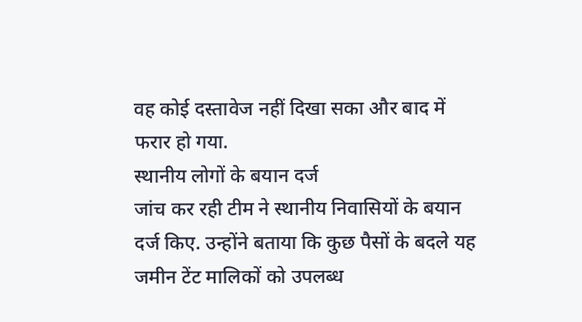वह कोई दस्तावेज नहीं दिखा सका और बाद में फरार हो गया.
स्थानीय लोगों के बयान दर्ज
जांच कर रही टीम ने स्थानीय निवासियों के बयान दर्ज किए. उन्होंने बताया कि कुछ पैसों के बदले यह जमीन टेंट मालिकों को उपलब्ध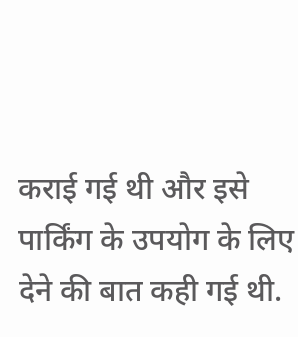कराई गई थी और इसे पार्किंग के उपयोग के लिए देने की बात कही गई थी.